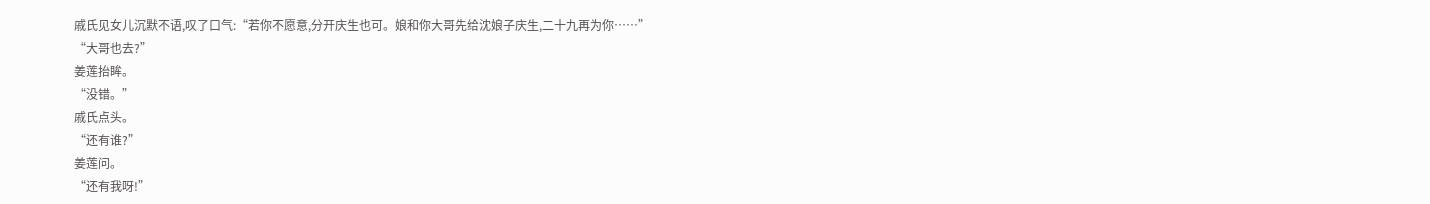戚氏见女儿沉默不语,叹了口气:“若你不愿意,分开庆生也可。娘和你大哥先给沈娘子庆生,二十九再为你……”
“大哥也去?”
姜莲抬眸。
“没错。”
戚氏点头。
“还有谁?”
姜莲问。
“还有我呀!”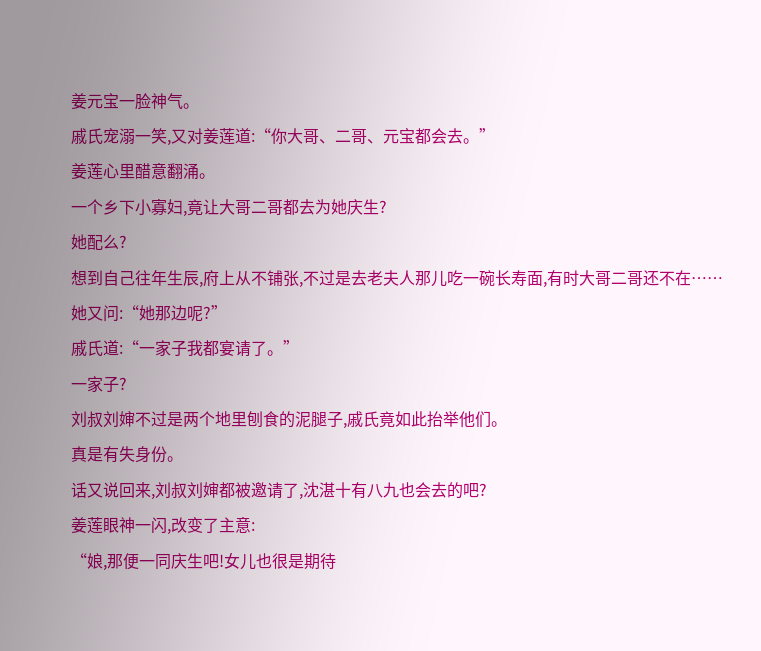姜元宝一脸神气。
戚氏宠溺一笑,又对姜莲道:“你大哥、二哥、元宝都会去。”
姜莲心里醋意翻涌。
一个乡下小寡妇,竟让大哥二哥都去为她庆生?
她配么?
想到自己往年生辰,府上从不铺张,不过是去老夫人那儿吃一碗长寿面,有时大哥二哥还不在……
她又问:“她那边呢?”
戚氏道:“一家子我都宴请了。”
一家子?
刘叔刘婶不过是两个地里刨食的泥腿子,戚氏竟如此抬举他们。
真是有失身份。
话又说回来,刘叔刘婶都被邀请了,沈湛十有八九也会去的吧?
姜莲眼神一闪,改变了主意:
“娘,那便一同庆生吧!女儿也很是期待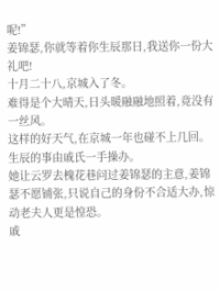呢!”
姜锦瑟,你就等着你生辰那日,我送你一份大礼吧!
十月二十八,京城入了冬。
难得是个大晴天,日头暖融融地照着,竟没有一丝风。
这样的好天气,在京城一年也碰不上几回。
生辰的事由戚氏一手操办。
她让云罗去槐花巷问过姜锦瑟的主意,姜锦瑟不愿铺张,只说自己的身份不合适大办,惊动老夫人更是惶恐。
戚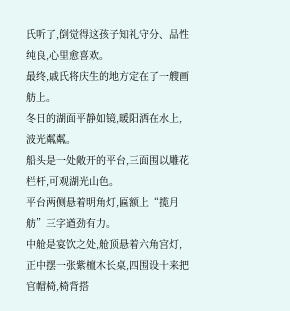氏听了,倒觉得这孩子知礼守分、品性纯良,心里愈喜欢。
最终,戚氏将庆生的地方定在了一艘画舫上。
冬日的湖面平静如镜,暖阳洒在水上,波光粼粼。
船头是一处敞开的平台,三面围以雕花栏杆,可观湖光山色。
平台两侧悬着明角灯,匾额上“揽月舫”三字遒劲有力。
中舱是宴饮之处,舱顶悬着六角宫灯,正中摆一张紫檀木长桌,四围设十来把官帽椅,椅背搭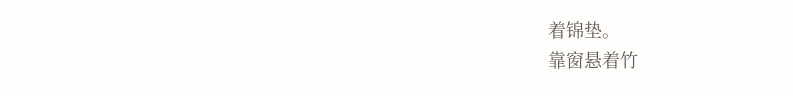着锦垫。
靠窗悬着竹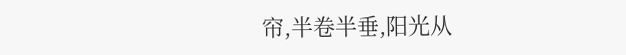帘,半卷半垂,阳光从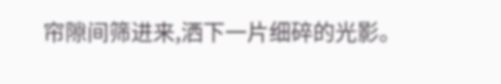帘隙间筛进来,洒下一片细碎的光影。